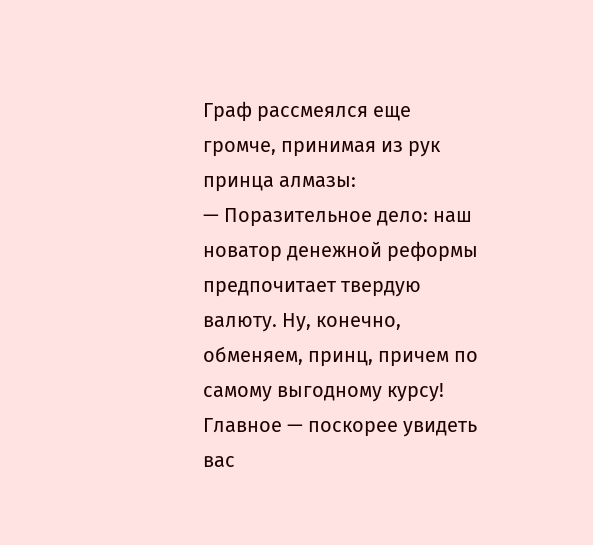Граф рассмеялся еще громче, принимая из рук принца алмазы:
— Поразительное дело: наш новатор денежной реформы предпочитает твердую валюту. Ну, конечно, обменяем, принц, причем по самому выгодному курсу! Главное — поскорее увидеть вас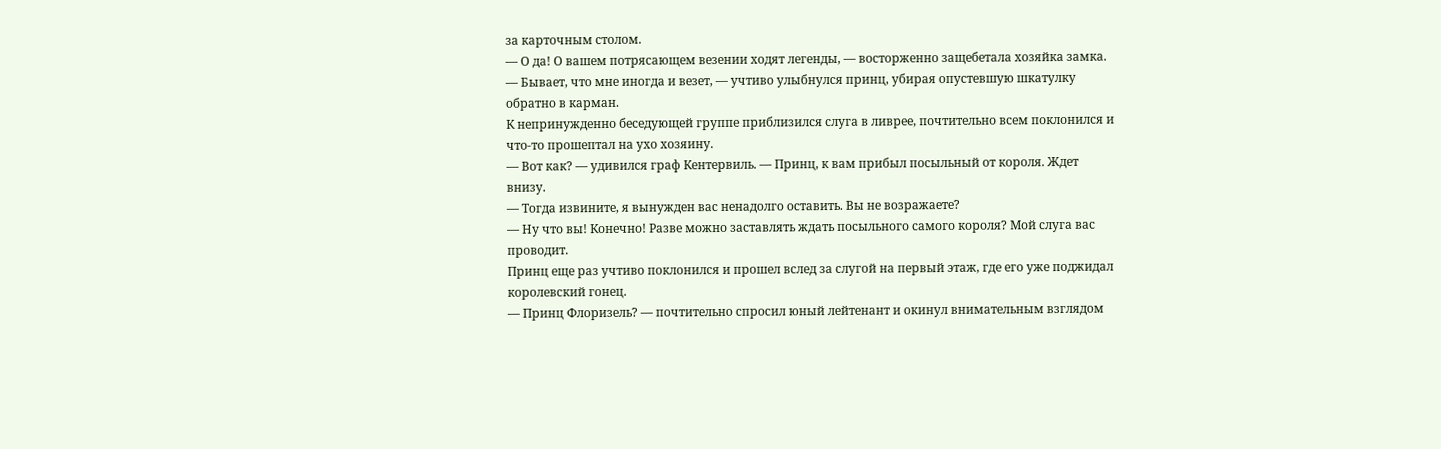за карточным столом.
— О да! О вашем потрясающем везении ходят легенды, — восторженно защебетала хозяйка замка.
— Бывает, что мне иногда и везет, — учтиво улыбнулся принц, убирая опустевшую шкатулку обратно в карман.
К непринужденно беседующей группе приблизился слуга в ливрее, почтительно всем поклонился и что-то прошептал на ухо хозяину.
— Вот как? — удивился граф Кентервиль. — Принц, к вам прибыл посыльный от короля. Ждет внизу.
— Тогда извините, я вынужден вас ненадолго оставить. Вы не возражаете?
— Ну что вы! Конечно! Разве можно заставлять ждать посыльного самого короля? Мой слуга вас проводит.
Принц еще раз учтиво поклонился и прошел вслед за слугой на первый этаж, где его уже поджидал королевский гонец.
— Принц Флоризель? — почтительно спросил юный лейтенант и окинул внимательным взглядом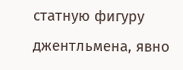статную фигуру джентльмена, явно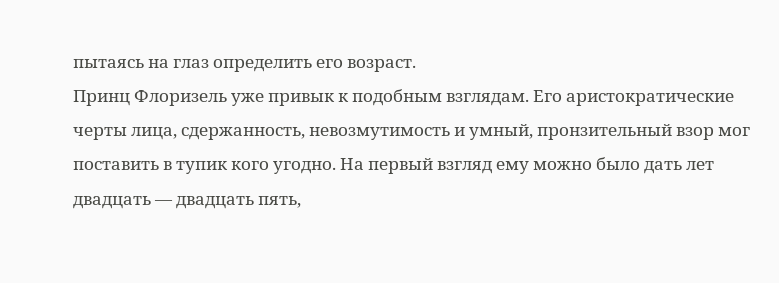пытаясь на глаз определить его возраст.
Принц Флоризель уже привык к подобным взглядам. Его аристократические черты лица, сдержанность, невозмутимость и умный, пронзительный взор мог поставить в тупик кого угодно. На первый взгляд ему можно было дать лет двадцать — двадцать пять,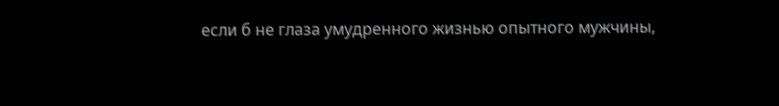если б не глаза умудренного жизнью опытного мужчины,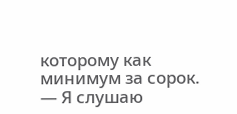которому как минимум за сорок.
— Я слушаю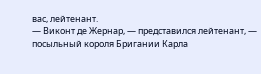вас, лейтенант.
— Виконт де Жернар, — представился лейтенант, — посыльный короля Бригании Карла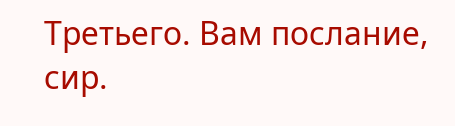Третьего. Вам послание, сир.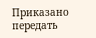Приказано передать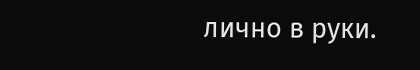лично в руки.